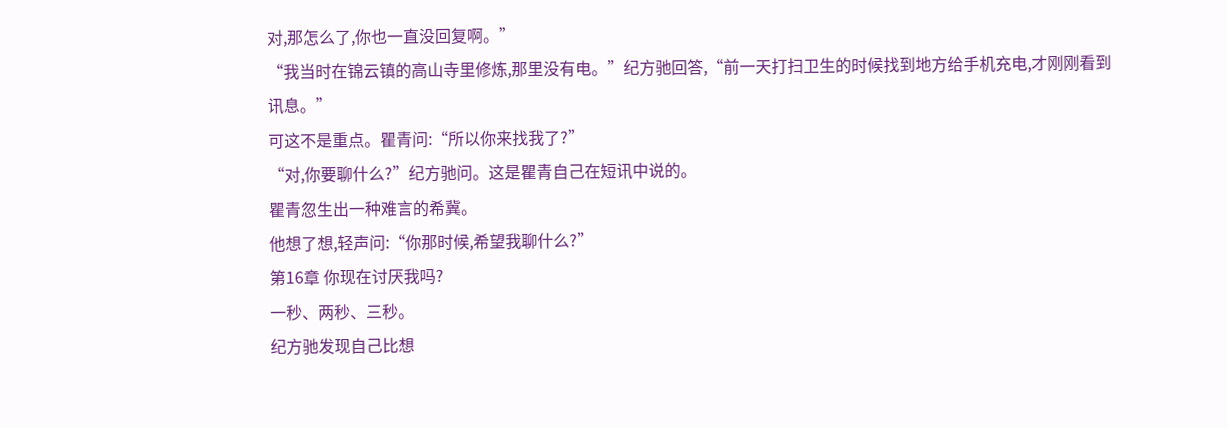对,那怎么了,你也一直没回复啊。”
“我当时在锦云镇的高山寺里修炼,那里没有电。”纪方驰回答,“前一天打扫卫生的时候找到地方给手机充电,才刚刚看到讯息。”
可这不是重点。瞿青问:“所以你来找我了?”
“对,你要聊什么?”纪方驰问。这是瞿青自己在短讯中说的。
瞿青忽生出一种难言的希冀。
他想了想,轻声问:“你那时候,希望我聊什么?”
第16章 你现在讨厌我吗?
一秒、两秒、三秒。
纪方驰发现自己比想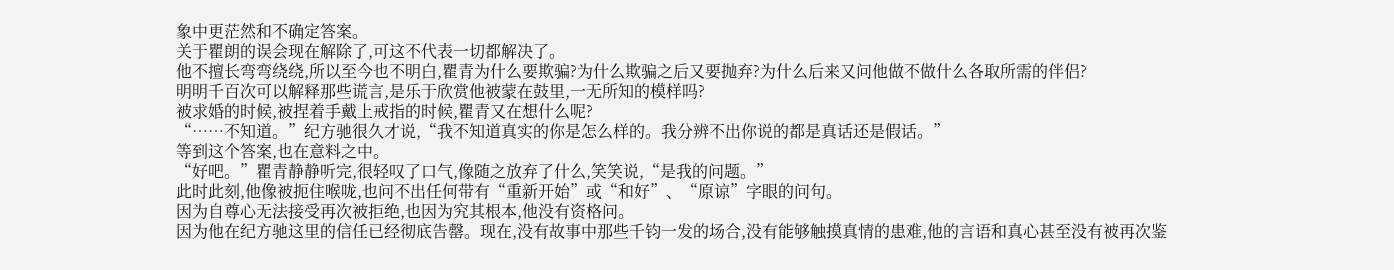象中更茫然和不确定答案。
关于瞿朗的误会现在解除了,可这不代表一切都解决了。
他不擅长弯弯绕绕,所以至今也不明白,瞿青为什么要欺骗?为什么欺骗之后又要抛弃?为什么后来又问他做不做什么各取所需的伴侣?
明明千百次可以解释那些谎言,是乐于欣赏他被蒙在鼓里,一无所知的模样吗?
被求婚的时候,被捏着手戴上戒指的时候,瞿青又在想什么呢?
“……不知道。”纪方驰很久才说,“我不知道真实的你是怎么样的。我分辨不出你说的都是真话还是假话。”
等到这个答案,也在意料之中。
“好吧。”瞿青静静听完,很轻叹了口气,像随之放弃了什么,笑笑说,“是我的问题。”
此时此刻,他像被扼住喉咙,也问不出任何带有“重新开始”或“和好”、“原谅”字眼的问句。
因为自尊心无法接受再次被拒绝,也因为究其根本,他没有资格问。
因为他在纪方驰这里的信任已经彻底告罄。现在,没有故事中那些千钧一发的场合,没有能够触摸真情的患难,他的言语和真心甚至没有被再次鉴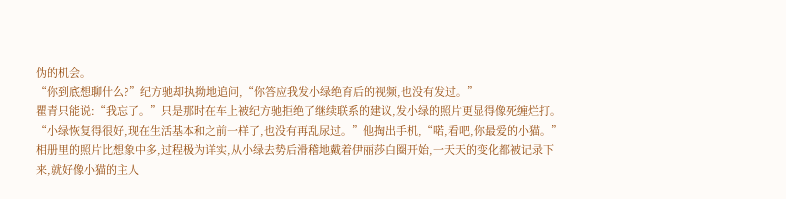伪的机会。
“你到底想聊什么?”纪方驰却执拗地追问,“你答应我发小绿绝育后的视频,也没有发过。”
瞿青只能说:“我忘了。”只是那时在车上被纪方驰拒绝了继续联系的建议,发小绿的照片更显得像死缠烂打。
“小绿恢复得很好,现在生活基本和之前一样了,也没有再乱尿过。”他掏出手机,“喏,看吧,你最爱的小猫。”
相册里的照片比想象中多,过程极为详实,从小绿去势后滑稽地戴着伊丽莎白圈开始,一天天的变化都被记录下来,就好像小猫的主人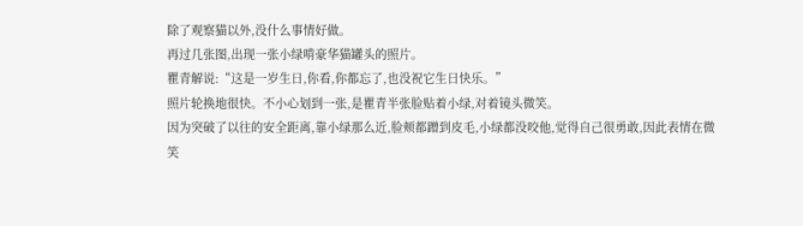除了观察猫以外,没什么事情好做。
再过几张图,出现一张小绿啃豪华猫罐头的照片。
瞿青解说:“这是一岁生日,你看,你都忘了,也没祝它生日快乐。”
照片轮换地很快。不小心划到一张,是瞿青半张脸贴着小绿,对着镜头微笑。
因为突破了以往的安全距离,靠小绿那么近,脸颊都蹭到皮毛,小绿都没咬他,觉得自己很勇敢,因此表情在微笑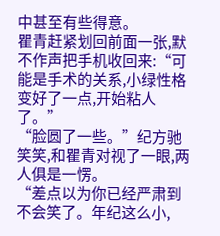中甚至有些得意。
瞿青赶紧划回前面一张,默不作声把手机收回来:“可能是手术的关系,小绿性格变好了一点,开始粘人了。”
“脸圆了一些。”纪方驰笑笑,和瞿青对视了一眼,两人俱是一愣。
“差点以为你已经严肃到不会笑了。年纪这么小,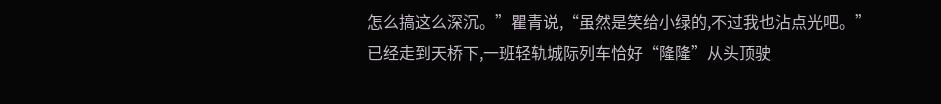怎么搞这么深沉。”瞿青说,“虽然是笑给小绿的,不过我也沾点光吧。”
已经走到天桥下,一班轻轨城际列车恰好“隆隆”从头顶驶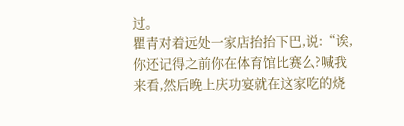过。
瞿青对着远处一家店抬抬下巴,说:“诶,你还记得之前你在体育馆比赛么?喊我来看,然后晚上庆功宴就在这家吃的烧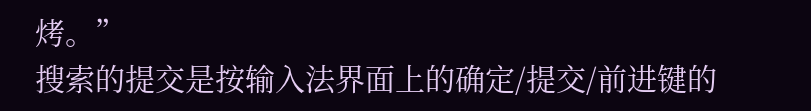烤。”
搜索的提交是按输入法界面上的确定/提交/前进键的